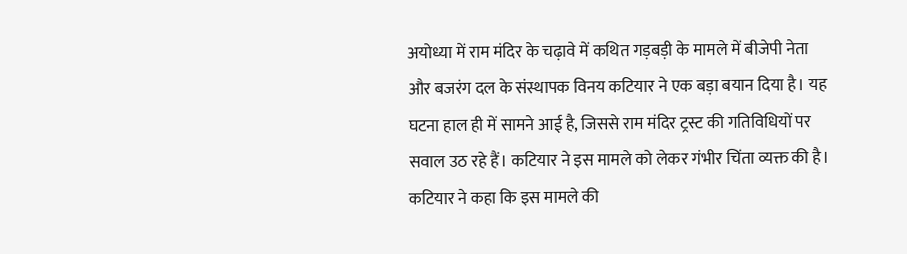अयोध्या में राम मंदिर के चढ़ावे में कथित गड़बड़ी के मामले में बीजेपी नेता और बजरंग दल के संस्थापक विनय कटियार ने एक बड़ा बयान दिया है। यह घटना हाल ही में सामने आई है, जिससे राम मंदिर ट्रस्ट की गतिविधियों पर सवाल उठ रहे हैं। कटियार ने इस मामले को लेकर गंभीर चिंता व्यक्त की है।
कटियार ने कहा कि इस मामले की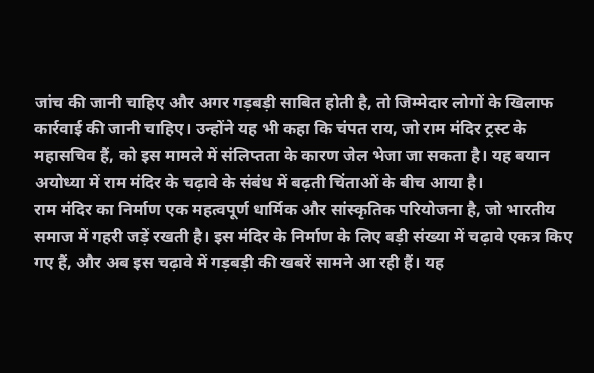जांच की जानी चाहिए और अगर गड़बड़ी साबित होती है, तो जिम्मेदार लोगों के खिलाफ कार्रवाई की जानी चाहिए। उन्होंने यह भी कहा कि चंपत राय, जो राम मंदिर ट्रस्ट के महासचिव हैं, को इस मामले में संलिप्तता के कारण जेल भेजा जा सकता है। यह बयान अयोध्या में राम मंदिर के चढ़ावे के संबंध में बढ़ती चिंताओं के बीच आया है।
राम मंदिर का निर्माण एक महत्वपूर्ण धार्मिक और सांस्कृतिक परियोजना है, जो भारतीय समाज में गहरी जड़ें रखती है। इस मंदिर के निर्माण के लिए बड़ी संख्या में चढ़ावे एकत्र किए गए हैं, और अब इस चढ़ावे में गड़बड़ी की खबरें सामने आ रही हैं। यह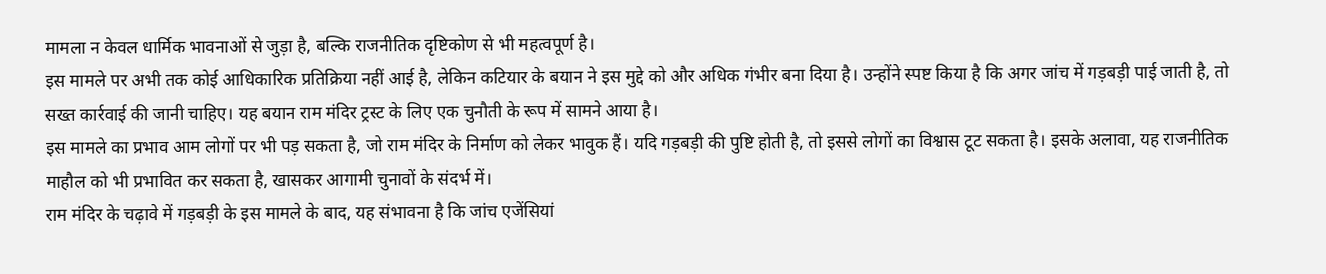मामला न केवल धार्मिक भावनाओं से जुड़ा है, बल्कि राजनीतिक दृष्टिकोण से भी महत्वपूर्ण है।
इस मामले पर अभी तक कोई आधिकारिक प्रतिक्रिया नहीं आई है, लेकिन कटियार के बयान ने इस मुद्दे को और अधिक गंभीर बना दिया है। उन्होंने स्पष्ट किया है कि अगर जांच में गड़बड़ी पाई जाती है, तो सख्त कार्रवाई की जानी चाहिए। यह बयान राम मंदिर ट्रस्ट के लिए एक चुनौती के रूप में सामने आया है।
इस मामले का प्रभाव आम लोगों पर भी पड़ सकता है, जो राम मंदिर के निर्माण को लेकर भावुक हैं। यदि गड़बड़ी की पुष्टि होती है, तो इससे लोगों का विश्वास टूट सकता है। इसके अलावा, यह राजनीतिक माहौल को भी प्रभावित कर सकता है, खासकर आगामी चुनावों के संदर्भ में।
राम मंदिर के चढ़ावे में गड़बड़ी के इस मामले के बाद, यह संभावना है कि जांच एजेंसियां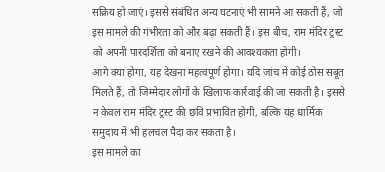सक्रिय हो जाएं। इससे संबंधित अन्य घटनाएं भी सामने आ सकती हैं, जो इस मामले की गंभीरता को और बढ़ा सकती हैं। इस बीच, राम मंदिर ट्रस्ट को अपनी पारदर्शिता को बनाए रखने की आवश्यकता होगी।
आगे क्या होगा, यह देखना महत्वपूर्ण होगा। यदि जांच में कोई ठोस सबूत मिलते हैं, तो जिम्मेदार लोगों के खिलाफ कार्रवाई की जा सकती है। इससे न केवल राम मंदिर ट्रस्ट की छवि प्रभावित होगी, बल्कि यह धार्मिक समुदाय में भी हलचल पैदा कर सकता है।
इस मामले का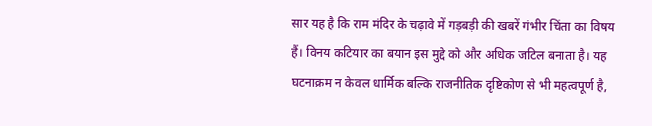सार यह है कि राम मंदिर के चढ़ावे में गड़बड़ी की खबरें गंभीर चिंता का विषय हैं। विनय कटियार का बयान इस मुद्दे को और अधिक जटिल बनाता है। यह घटनाक्रम न केवल धार्मिक बल्कि राजनीतिक दृष्टिकोण से भी महत्वपूर्ण है,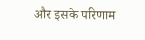और इसके परिणाम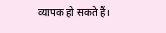व्यापक हो सकते हैं।